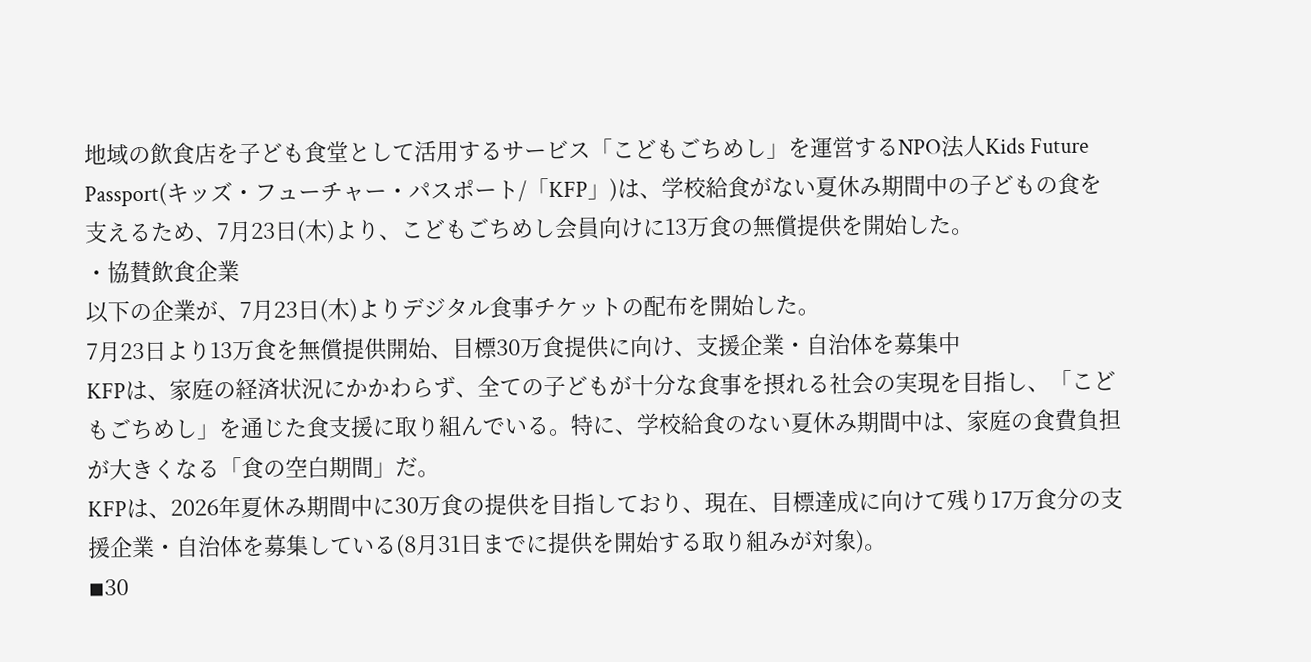地域の飲食店を子ども食堂として活用するサービス「こどもごちめし」を運営するNPO法人Kids Future Passport(キッズ・フューチャー・パスポート/「KFP」)は、学校給食がない夏休み期間中の子どもの食を支えるため、7月23日(木)より、こどもごちめし会員向けに13万食の無償提供を開始した。
・協賛飲食企業
以下の企業が、7月23日(木)よりデジタル食事チケットの配布を開始した。
7月23日より13万食を無償提供開始、目標30万食提供に向け、支援企業・自治体を募集中
KFPは、家庭の経済状況にかかわらず、全ての子どもが十分な食事を摂れる社会の実現を目指し、「こどもごちめし」を通じた食支援に取り組んでいる。特に、学校給食のない夏休み期間中は、家庭の食費負担が大きくなる「食の空白期間」だ。
KFPは、2026年夏休み期間中に30万食の提供を目指しており、現在、目標達成に向けて残り17万食分の支援企業・自治体を募集している(8月31日までに提供を開始する取り組みが対象)。
◾30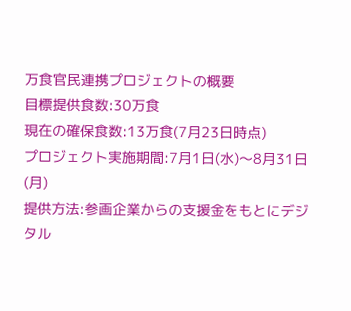万食官民連携プロジェクトの概要
目標提供食数:30万食
現在の確保食数:13万食(7月23日時点)
プロジェクト実施期間:7月1日(水)〜8月31日(月)
提供方法:参画企業からの支援金をもとにデジタル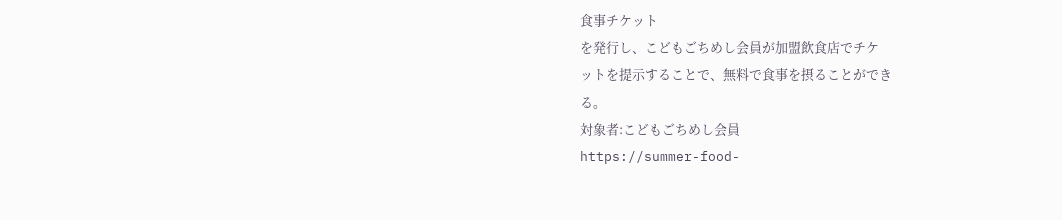食事チケット
を発行し、こどもごちめし会員が加盟飲食店でチケ
ットを提示することで、無料で食事を摂ることができ
る。
対象者:こどもごちめし会員
https://summer-food-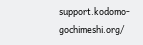support.kodomo-gochimeshi.org/